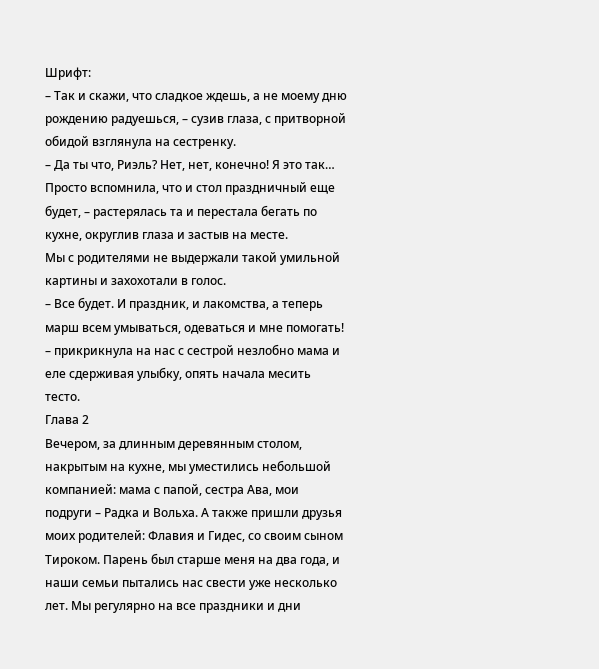Шрифт:
– Так и скажи, что сладкое ждешь, а не моему дню рождению радуешься, – сузив глаза, с притворной обидой взглянула на сестренку.
– Да ты что, Риэль? Нет, нет, конечно! Я это так… Просто вспомнила, что и стол праздничный еще будет, – растерялась та и перестала бегать по кухне, округлив глаза и застыв на месте.
Мы с родителями не выдержали такой умильной картины и захохотали в голос.
– Все будет. И праздник, и лакомства, а теперь марш всем умываться, одеваться и мне помогать! – прикрикнула на нас с сестрой незлобно мама и еле сдерживая улыбку, опять начала месить тесто.
Глава 2
Вечером, за длинным деревянным столом, накрытым на кухне, мы уместились небольшой компанией: мама с папой, сестра Ава, мои подруги – Радка и Вольха. А также пришли друзья моих родителей: Флавия и Гидес, со своим сыном Тироком. Парень был старше меня на два года, и наши семьи пытались нас свести уже несколько лет. Мы регулярно на все праздники и дни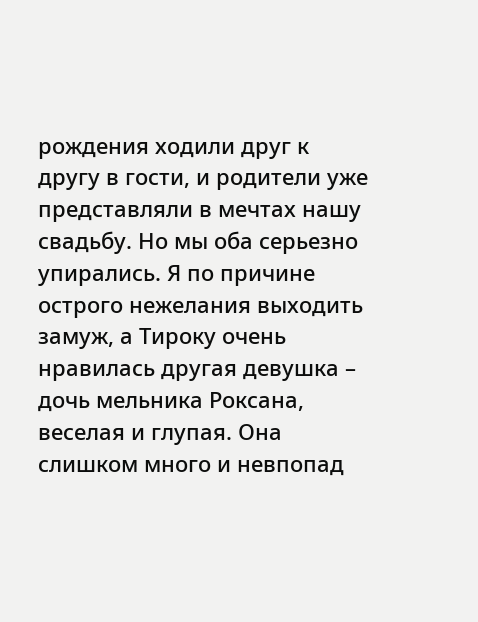рождения ходили друг к другу в гости, и родители уже представляли в мечтах нашу свадьбу. Но мы оба серьезно упирались. Я по причине острого нежелания выходить замуж, а Тироку очень нравилась другая девушка – дочь мельника Роксана, веселая и глупая. Она слишком много и невпопад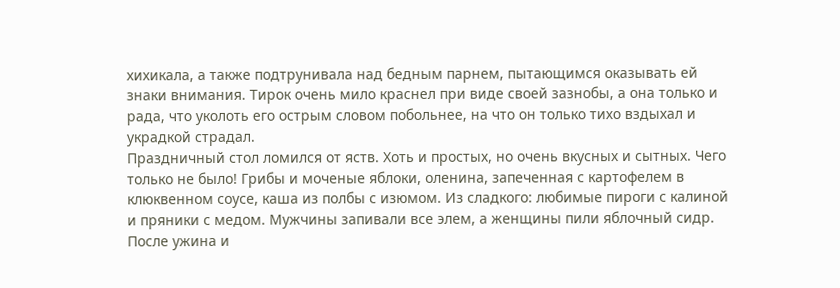хихикала, а также подтрунивала над бедным парнем, пытающимся оказывать ей знаки внимания. Тирок очень мило краснел при виде своей зазнобы, а она только и рада, что уколоть его острым словом побольнее, на что он только тихо вздыхал и украдкой страдал.
Праздничный стол ломился от яств. Хоть и простых, но очень вкусных и сытных. Чего только не было! Грибы и моченые яблоки, оленина, запеченная с картофелем в клюквенном соусе, каша из полбы с изюмом. Из сладкого: любимые пироги с калиной и пряники с медом. Мужчины запивали все элем, а женщины пили яблочный сидр.
После ужина и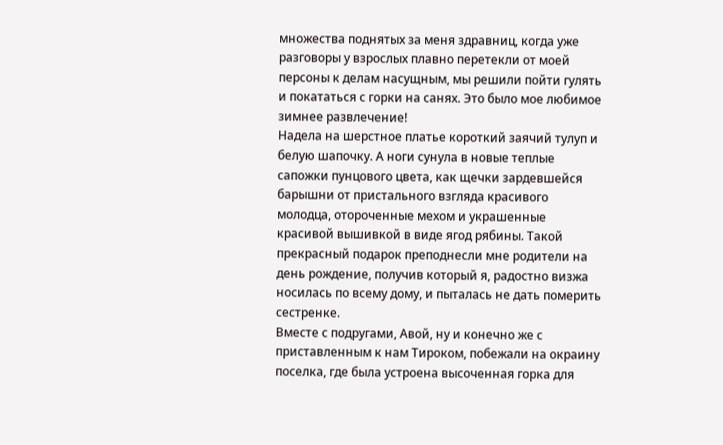множества поднятых за меня здравниц, когда уже разговоры у взрослых плавно перетекли от моей персоны к делам насущным, мы решили пойти гулять и покататься с горки на санях. Это было мое любимое зимнее развлечение!
Надела на шерстное платье короткий заячий тулуп и белую шапочку. А ноги сунула в новые теплые сапожки пунцового цвета, как щечки зардевшейся барышни от пристального взгляда красивого молодца, отороченные мехом и украшенные красивой вышивкой в виде ягод рябины. Такой прекрасный подарок преподнесли мне родители на день рождение, получив который я, радостно визжа носилась по всему дому, и пыталась не дать померить сестренке.
Вместе с подругами, Авой, ну и конечно же с приставленным к нам Тироком, побежали на окраину поселка, где была устроена высоченная горка для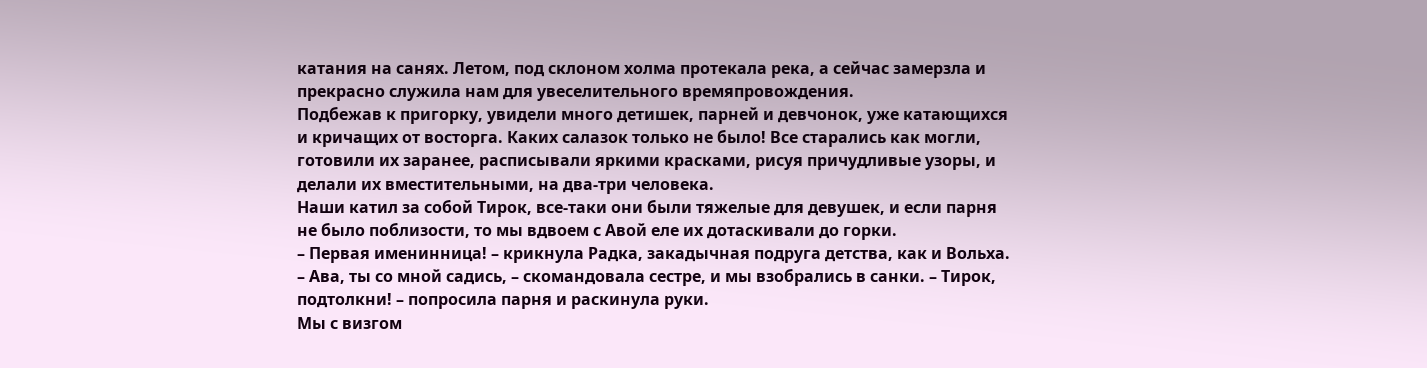катания на санях. Летом, под склоном холма протекала река, а сейчас замерзла и прекрасно служила нам для увеселительного времяпровождения.
Подбежав к пригорку, увидели много детишек, парней и девчонок, уже катающихся и кричащих от восторга. Каких салазок только не было! Все старались как могли, готовили их заранее, расписывали яркими красками, рисуя причудливые узоры, и делали их вместительными, на два-три человека.
Наши катил за собой Тирок, все-таки они были тяжелые для девушек, и если парня не было поблизости, то мы вдвоем с Авой еле их дотаскивали до горки.
– Первая именинница! – крикнула Радка, закадычная подруга детства, как и Вольха.
– Ава, ты со мной садись, – скомандовала сестре, и мы взобрались в санки. – Тирок, подтолкни! – попросила парня и раскинула руки.
Мы с визгом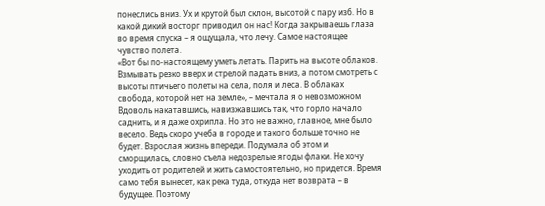понеслись вниз. Ух и крутой был склон, высотой с пару изб. Но в какой дикий восторг приводил он нас! Когда закрываешь глаза во время спуска – я ощущала, что лечу. Самое настоящее чувство полета.
«Вот бы по-настоящему уметь летать. Парить на высоте облаков. Взмывать резко вверх и стрелой падать вниз, а потом смотреть с высоты птичьего полеты на села, поля и леса. В облаках свобода, которой нет на земле», – мечтала я о невозможном
Вдоволь накатавшись, навизжавшись так, что горло начало саднить, и я даже охрипла. Но это не важно, главное, мне было весело. Ведь скоро учеба в городе и такого больше точно не будет. Взрослая жизнь впереди. Подумала об этом и сморщилась, словно съела недозрелые ягоды флаки. Не хочу уходить от родителей и жить самостоятельно, но придется. Время само тебя вынесет, как река туда, откуда нет возврата – в будущее. Поэтому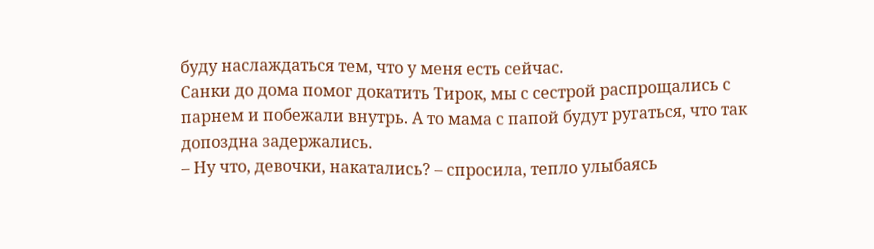буду наслаждаться тем, что у меня есть сейчас.
Санки до дома помог докатить Тирок, мы с сестрой распрощались с парнем и побежали внутрь. А то мама с папой будут ругаться, что так допоздна задержались.
– Ну что, девочки, накатались? – спросила, тепло улыбаясь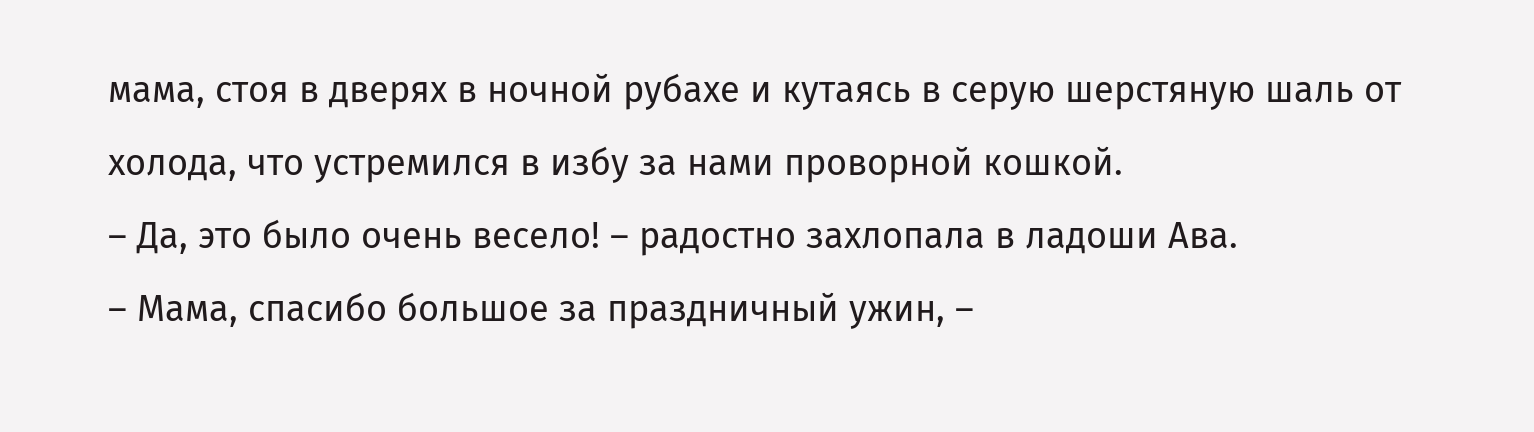мама, стоя в дверях в ночной рубахе и кутаясь в серую шерстяную шаль от холода, что устремился в избу за нами проворной кошкой.
– Да, это было очень весело! – радостно захлопала в ладоши Ава.
– Мама, спасибо большое за праздничный ужин, –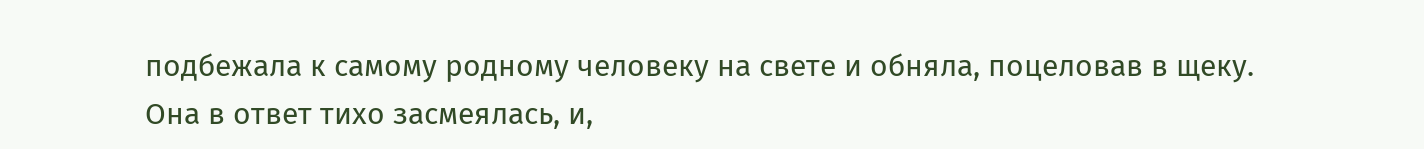подбежала к самому родному человеку на свете и обняла, поцеловав в щеку.
Она в ответ тихо засмеялась, и,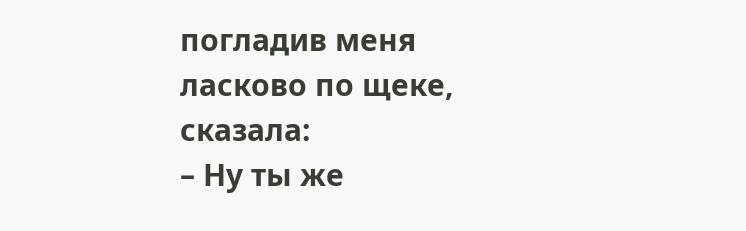погладив меня ласково по щеке, сказала:
– Ну ты же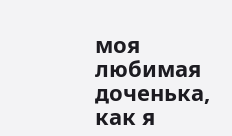моя любимая доченька, как я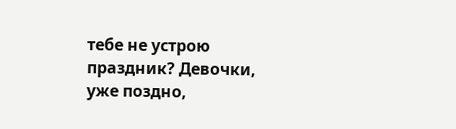тебе не устрою праздник? Девочки, уже поздно,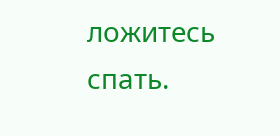ложитесь спать.